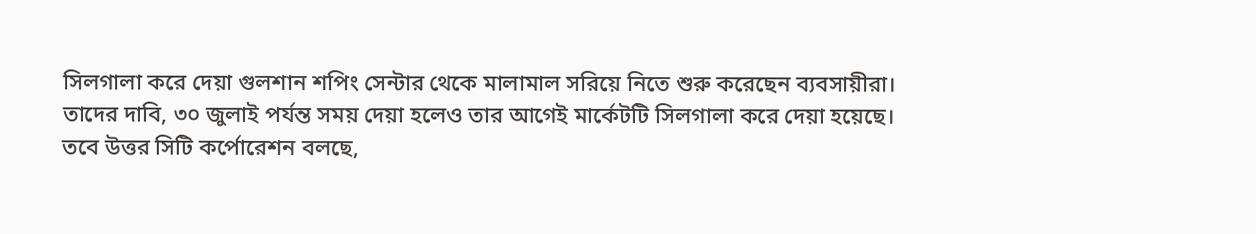সিলগালা করে দেয়া গুলশান শপিং সেন্টার থেকে মালামাল সরিয়ে নিতে শুরু করেছেন ব্যবসায়ীরা।
তাদের দাবি, ৩০ জুলাই পর্যন্ত সময় দেয়া হলেও তার আগেই মার্কেটটি সিলগালা করে দেয়া হয়েছে।
তবে উত্তর সিটি কর্পোরেশন বলছে,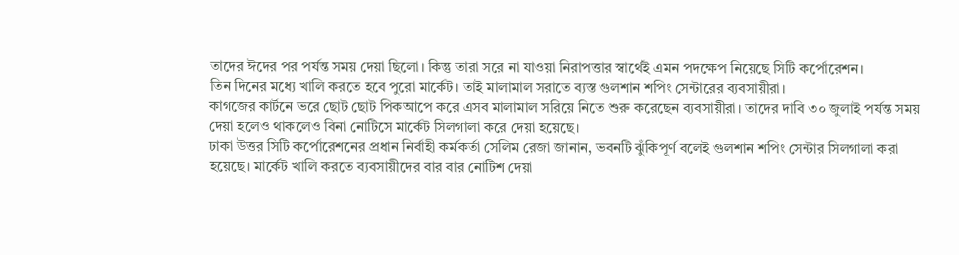তাদের ঈদের পর পর্যন্ত সময় দেয়া ছিলো। কিন্তু তারা সরে না যাওয়া নিরাপত্তার স্বার্থেই এমন পদক্ষেপ নিয়েছে সিটি কর্পোরেশন।
তিন দিনের মধ্যে খালি করতে হবে পুরো মার্কেট। তাই মালামাল সরাতে ব্যস্ত গুলশান শপিং সেন্টারের ব্যবসায়ীরা।
কাগজের কার্টনে ভরে ছোট ছোট পিকআপে করে এসব মালামাল সরিয়ে নিতে শুরু করেছেন ব্যবসায়ীরা। তাদের দাবি ৩০ জুলাই পর্যন্ত সময় দেয়া হলেও থাকলেও বিনা নোটিসে মার্কেট সিলগালা করে দেয়া হয়েছে।
ঢাকা উত্তর সিটি কর্পোরেশনের প্রধান নির্বাহী কর্মকর্তা সেলিম রেজা জানান, ভবনটি ঝুঁকিপূর্ণ বলেই গুলশান শপিং সেন্টার সিলগালা করা হয়েছে। মার্কেট খালি করতে ব্যবসায়ীদের বার বার নোটিশ দেয়া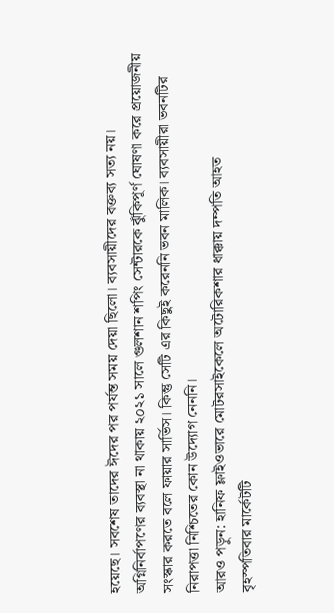হয়েছে। সবশেষ তাদের ঈদের পর পর্যন্ত সময় দেয়া ছিলো। ব্যবসায়ীদের বক্তব্য সত্য নয়।
অগ্নিনির্বাপণের ব্যবস্থা না থাকায় ২০২১ সালে গুলশান শপিং সেন্টারকে ঝুঁকিপূর্ণ ঘোষণা করে প্রয়োজনীয় সংস্কার করতে বলে ফায়ার সার্ভিস। কিন্তু সেটি এর কিছুই করেননি ভবন মালিক। ব্যবসায়ীরা ভবনটির নিরাপত্তা নিশ্চিতের কোন উদ্যোগ নেননি।
আরও পড়ুন: হানিফ ফ্লাইওভারে মোটরসাইকেলে অটোরিকশার ধাক্কায় দম্পতি আহত
বৃহস্পতিবার মার্কেটটি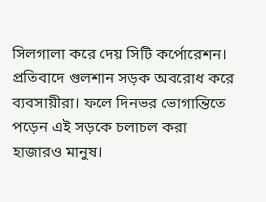সিলগালা করে দেয় সিটি কর্পোরেশন। প্রতিবাদে গুলশান সড়ক অবরোধ করে ব্যবসায়ীরা। ফলে দিনভর ভোগান্তিতে পড়েন এই সড়কে চলাচল করা হাজারও মানুষ।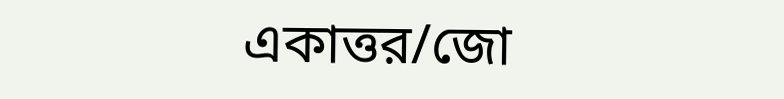একাত্তর/জো